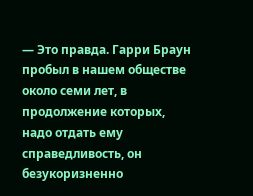— Это правда. Гарри Браун пробыл в нашем обществе около семи лет, в продолжение которых, надо отдать ему справедливость, он безукоризненно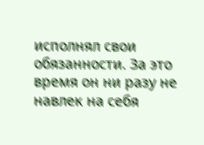исполнял свои обязанности. За это время он ни разу не навлек на себя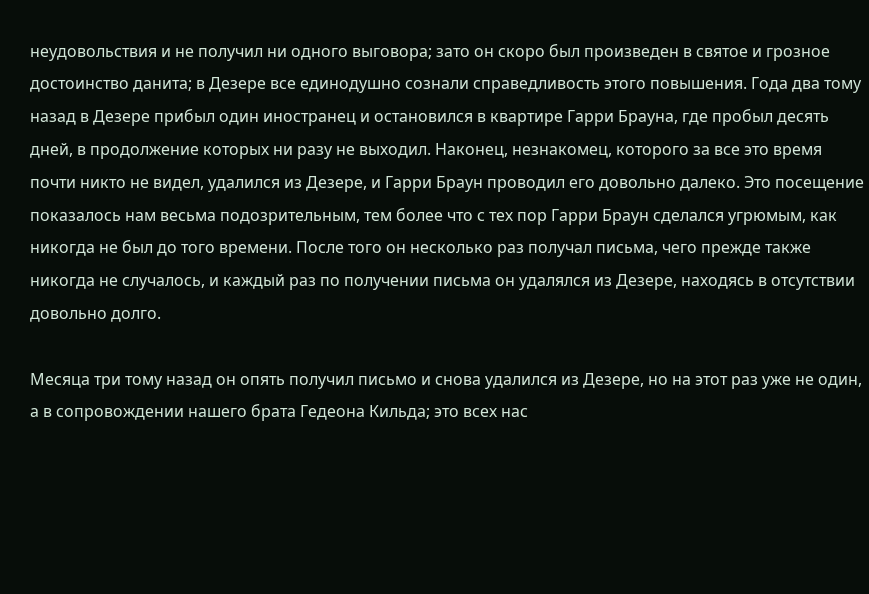неудовольствия и не получил ни одного выговора; зато он скоро был произведен в святое и грозное достоинство данита; в Дезере все единодушно сознали справедливость этого повышения. Года два тому назад в Дезере прибыл один иностранец и остановился в квартире Гарри Брауна, где пробыл десять дней, в продолжение которых ни разу не выходил. Наконец, незнакомец, которого за все это время почти никто не видел, удалился из Дезере, и Гарри Браун проводил его довольно далеко. Это посещение показалось нам весьма подозрительным, тем более что с тех пор Гарри Браун сделался угрюмым, как никогда не был до того времени. После того он несколько раз получал письма, чего прежде также никогда не случалось, и каждый раз по получении письма он удалялся из Дезере, находясь в отсутствии довольно долго.

Месяца три тому назад он опять получил письмо и снова удалился из Дезере, но на этот раз уже не один, а в сопровождении нашего брата Гедеона Кильда; это всех нас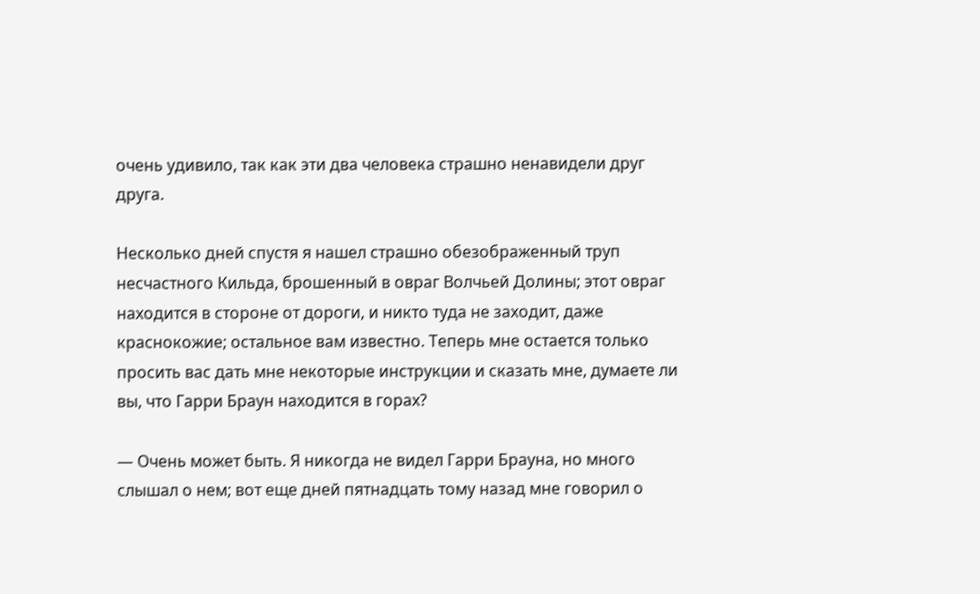очень удивило, так как эти два человека страшно ненавидели друг друга.

Несколько дней спустя я нашел страшно обезображенный труп несчастного Кильда, брошенный в овраг Волчьей Долины; этот овраг находится в стороне от дороги, и никто туда не заходит, даже краснокожие; остальное вам известно. Теперь мне остается только просить вас дать мне некоторые инструкции и сказать мне, думаете ли вы, что Гарри Браун находится в горах?

— Очень может быть. Я никогда не видел Гарри Брауна, но много слышал о нем; вот еще дней пятнадцать тому назад мне говорил о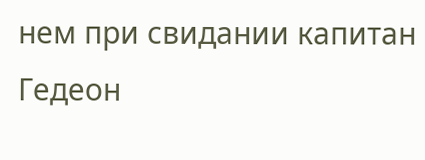нем при свидании капитан Гедеон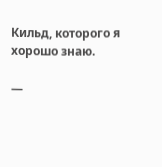Кильд, которого я хорошо знаю.

—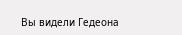Вы видели Гедеона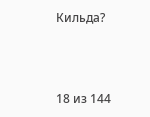Кильда?



18 из 144